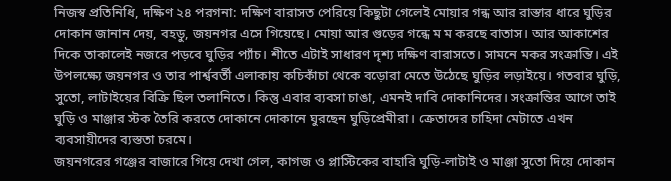নিজস্ব প্রতিনিধি, দক্ষিণ ২৪ পরগনা: দক্ষিণ বারাসত পেরিয়ে কিছুটা গেলেই মোয়ার গন্ধ আর রাস্তার ধারে ঘুড়ির দোকান জানান দেয়, বহডু, জয়নগর এসে গিয়েছে। মোয়া আর গুড়ের গন্ধে ম ম করছে বাতাস। আর আকাশের দিকে তাকালেই নজরে পড়বে ঘুড়ির প্যাঁচ। শীতে এটাই সাধারণ দৃশ্য দক্ষিণ বারাসতে। সামনে মকর সংক্রান্তি। এই উপলক্ষ্যে জয়নগর ও তার পার্শ্ববর্তী এলাকায় কচিকাঁচা থেকে বড়োরা মেতে উঠেছে ঘুড়ির লড়াইয়ে। গতবার ঘুড়ি, সুতো, লাটাইয়ের বিক্রি ছিল তলানিতে। কিন্তু এবার ব্যবসা চাঙা, এমনই দাবি দোকানিদের। সংক্রান্তির আগে তাই ঘুড়ি ও মাঞ্জার স্টক তৈরি করতে দোকানে দোকানে ঘুরছেন ঘুড়িপ্রেমীরা। ক্রেতাদের চাহিদা মেটাতে এখন ব্যবসায়ীদের ব্যস্ততা চরমে।
জয়নগরের গঞ্জের বাজারে গিয়ে দেখা গেল, কাগজ ও প্লাস্টিকের বাহারি ঘুড়ি-লাটাই ও মাঞ্জা সুতো দিয়ে দোকান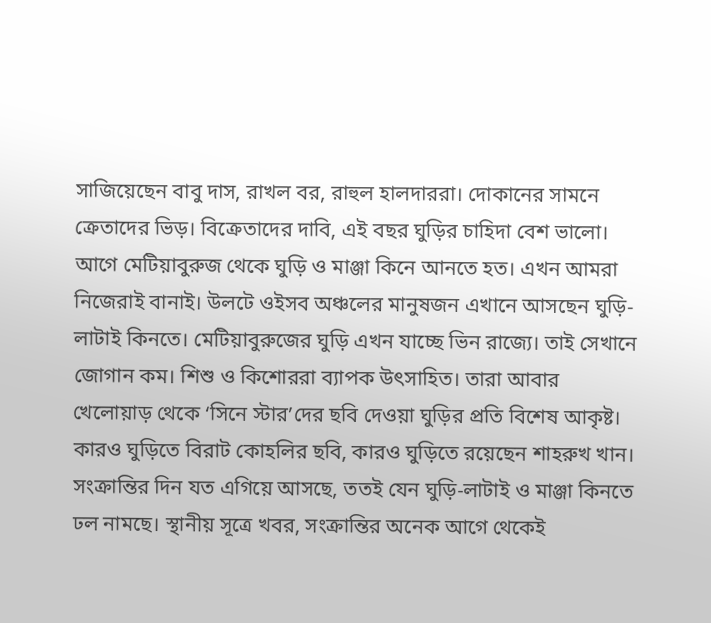সাজিয়েছেন বাবু দাস, রাখল বর, রাহুল হালদাররা। দোকানের সামনে ক্রেতাদের ভিড়। বিক্রেতাদের দাবি, এই বছর ঘুড়ির চাহিদা বেশ ভালো। আগে মেটিয়াবুরুজ থেকে ঘুড়ি ও মাঞ্জা কিনে আনতে হত। এখন আমরা নিজেরাই বানাই। উলটে ওইসব অঞ্চলের মানুষজন এখানে আসছেন ঘুড়ি-লাটাই কিনতে। মেটিয়াবুরুজের ঘুড়ি এখন যাচ্ছে ভিন রাজ্যে। তাই সেখানে জোগান কম। শিশু ও কিশোররা ব্যাপক উৎসাহিত। তারা আবার খেলোয়াড় থেকে ‘সিনে স্টার’দের ছবি দেওয়া ঘুড়ির প্রতি বিশেষ আকৃষ্ট। কারও ঘুড়িতে বিরাট কোহলির ছবি, কারও ঘুড়িতে রয়েছেন শাহরুখ খান।
সংক্রান্তির দিন যত এগিয়ে আসছে, ততই যেন ঘুড়ি-লাটাই ও মাঞ্জা কিনতে ঢল নামছে। স্থানীয় সূত্রে খবর, সংক্রান্তির অনেক আগে থেকেই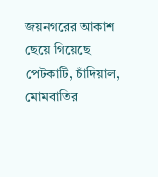জয়নগরের আকাশ ছেয়ে গিয়েছে পেটকাটি, চাঁদিয়াল, মোমবাতির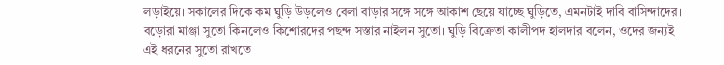লড়াইয়ে। সকালের দিকে কম ঘুড়ি উড়লেও বেলা বাড়ার সঙ্গে সঙ্গে আকাশ ছেয়ে যাচ্ছে ঘুড়িতে, এমনটাই দাবি বাসিন্দাদের। বড়োরা মাঞ্জা সুতো কিনলেও কিশোরদের পছন্দ সস্তার নাইলন সুতো। ঘুড়ি বিক্রেতা কালীপদ হালদার বলেন, ওদের জন্যই এই ধরনের সুতো রাখতে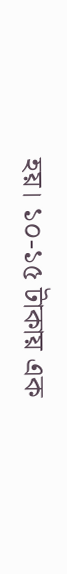হয়। ১০-১৫ টাকায় এক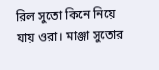রিল সুতো কিনে নিয়ে যায় ওরা। মাঞ্জা সুতোর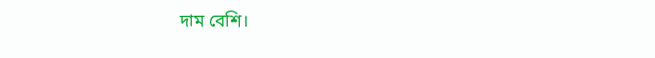দাম বেশি।